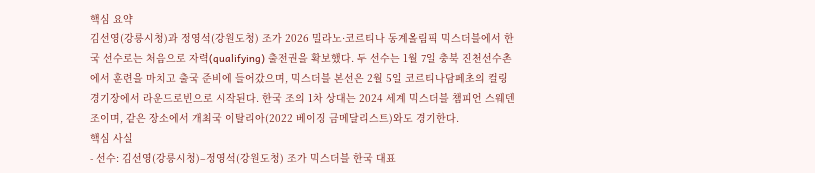핵심 요약
김선영(강릉시청)과 정영석(강원도청) 조가 2026 밀라노·코르티나 동계올림픽 믹스더블에서 한국 선수로는 처음으로 자력(qualifying) 출전권을 확보했다. 두 선수는 1월 7일 충북 진천선수촌에서 훈련을 마치고 출국 준비에 들어갔으며, 믹스더블 본선은 2월 5일 코르티나담페초의 컬링 경기장에서 라운드로빈으로 시작된다. 한국 조의 1차 상대는 2024 세계 믹스더블 챔피언 스웨덴 조이며, 같은 장소에서 개최국 이탈리아(2022 베이징 금메달리스트)와도 경기한다.
핵심 사실
- 선수: 김선영(강릉시청)–정영석(강원도청) 조가 믹스더블 한국 대표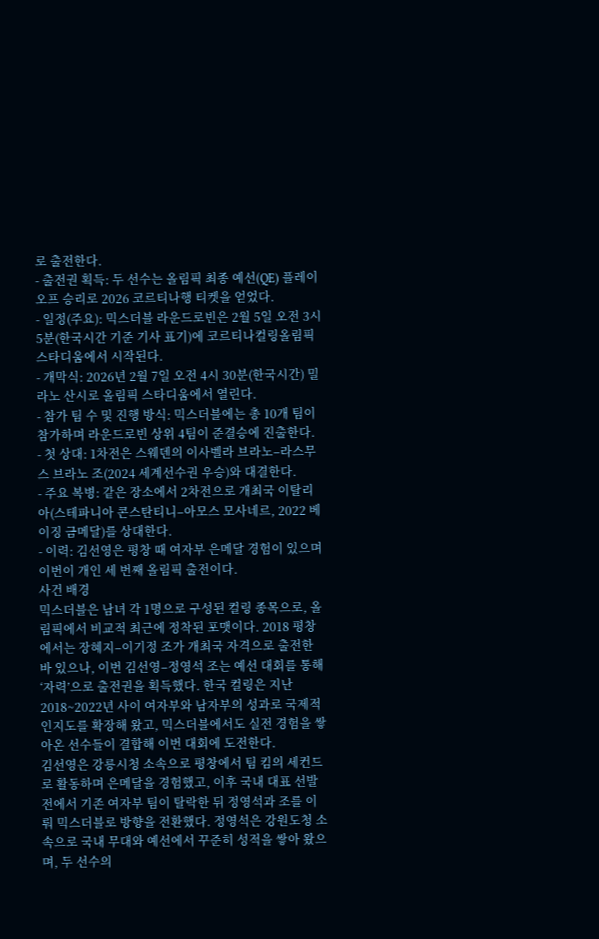로 출전한다.
- 출전권 획득: 두 선수는 올림픽 최종 예선(QE) 플레이오프 승리로 2026 코르티나행 티켓을 얻었다.
- 일정(주요): 믹스더블 라운드로빈은 2월 5일 오전 3시 5분(한국시간 기준 기사 표기)에 코르티나컬링올림픽스타디움에서 시작된다.
- 개막식: 2026년 2월 7일 오전 4시 30분(한국시간) 밀라노 산시로 올림픽 스타디움에서 열린다.
- 참가 팀 수 및 진행 방식: 믹스더블에는 총 10개 팀이 참가하며 라운드로빈 상위 4팀이 준결승에 진출한다.
- 첫 상대: 1차전은 스웨덴의 이사벨라 브라노–라스무스 브라노 조(2024 세계선수권 우승)와 대결한다.
- 주요 복병: 같은 장소에서 2차전으로 개최국 이탈리아(스테파니아 콘스탄티니–아모스 모사네르, 2022 베이징 금메달)를 상대한다.
- 이력: 김선영은 평창 때 여자부 은메달 경험이 있으며 이번이 개인 세 번째 올림픽 출전이다.
사건 배경
믹스더블은 남녀 각 1명으로 구성된 컬링 종목으로, 올림픽에서 비교적 최근에 정착된 포맷이다. 2018 평창에서는 장혜지–이기정 조가 개최국 자격으로 출전한 바 있으나, 이번 김선영–정영석 조는 예선 대회를 통해 ‘자력’으로 출전권을 획득했다. 한국 컬링은 지난 2018~2022년 사이 여자부와 남자부의 성과로 국제적 인지도를 확장해 왔고, 믹스더블에서도 실전 경험을 쌓아온 선수들이 결합해 이번 대회에 도전한다.
김선영은 강릉시청 소속으로 평창에서 팀 킴의 세컨드로 활동하며 은메달을 경험했고, 이후 국내 대표 선발전에서 기존 여자부 팀이 탈락한 뒤 정영석과 조를 이뤄 믹스더블로 방향을 전환했다. 정영석은 강원도청 소속으로 국내 무대와 예선에서 꾸준히 성적을 쌓아 왔으며, 두 선수의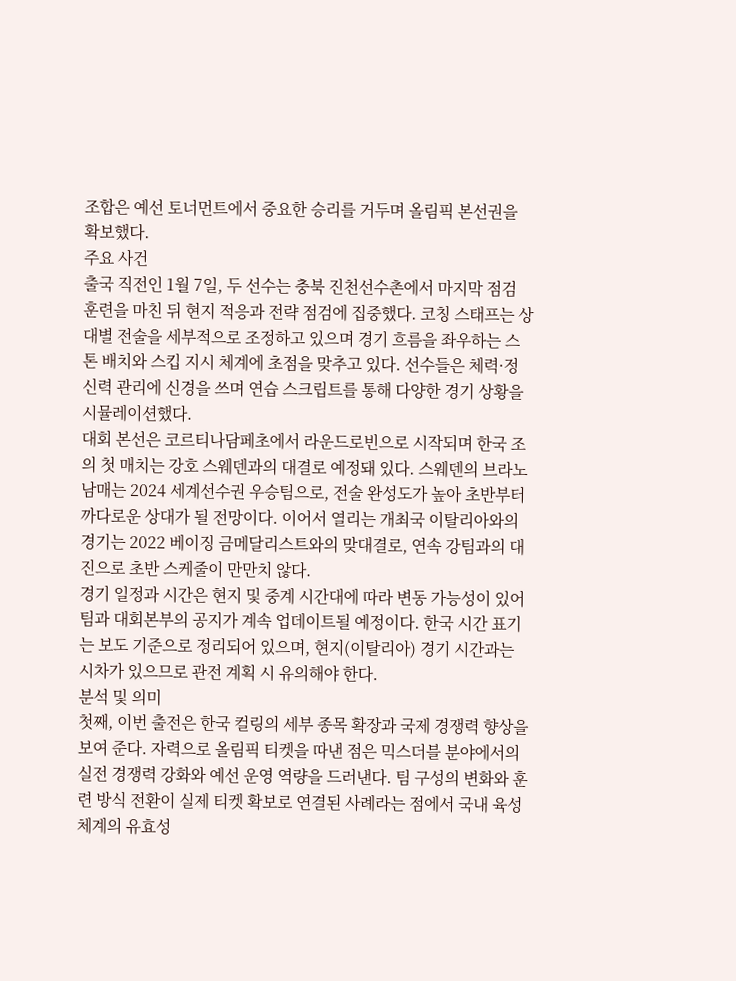조합은 예선 토너먼트에서 중요한 승리를 거두며 올림픽 본선권을 확보했다.
주요 사건
출국 직전인 1월 7일, 두 선수는 충북 진천선수촌에서 마지막 점검 훈련을 마친 뒤 현지 적응과 전략 점검에 집중했다. 코칭 스태프는 상대별 전술을 세부적으로 조정하고 있으며 경기 흐름을 좌우하는 스톤 배치와 스킵 지시 체계에 초점을 맞추고 있다. 선수들은 체력·정신력 관리에 신경을 쓰며 연습 스크립트를 통해 다양한 경기 상황을 시뮬레이션했다.
대회 본선은 코르티나담페초에서 라운드로빈으로 시작되며 한국 조의 첫 매치는 강호 스웨덴과의 대결로 예정돼 있다. 스웨덴의 브라노 남매는 2024 세계선수권 우승팀으로, 전술 완성도가 높아 초반부터 까다로운 상대가 될 전망이다. 이어서 열리는 개최국 이탈리아와의 경기는 2022 베이징 금메달리스트와의 맞대결로, 연속 강팀과의 대진으로 초반 스케줄이 만만치 않다.
경기 일정과 시간은 현지 및 중계 시간대에 따라 변동 가능성이 있어 팀과 대회본부의 공지가 계속 업데이트될 예정이다. 한국 시간 표기는 보도 기준으로 정리되어 있으며, 현지(이탈리아) 경기 시간과는 시차가 있으므로 관전 계획 시 유의해야 한다.
분석 및 의미
첫째, 이번 출전은 한국 컬링의 세부 종목 확장과 국제 경쟁력 향상을 보여 준다. 자력으로 올림픽 티켓을 따낸 점은 믹스더블 분야에서의 실전 경쟁력 강화와 예선 운영 역량을 드러낸다. 팀 구성의 변화와 훈련 방식 전환이 실제 티켓 확보로 연결된 사례라는 점에서 국내 육성 체계의 유효성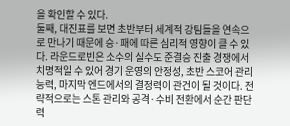을 확인할 수 있다.
둘째, 대진표를 보면 초반부터 세계적 강팀들을 연속으로 만나기 때문에 승·패에 따른 심리적 영향이 클 수 있다. 라운드로빈은 소수의 실수도 준결승 진출 경쟁에서 치명적일 수 있어 경기 운영의 안정성, 초반 스코어 관리 능력, 마지막 엔드에서의 결정력이 관건이 될 것이다. 전략적으로는 스톤 관리와 공격·수비 전환에서 순간 판단력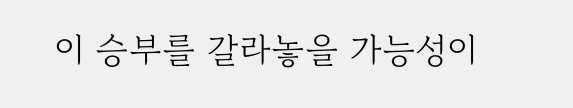이 승부를 갈라놓을 가능성이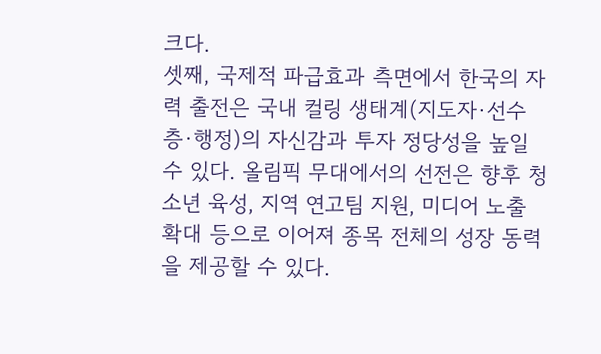크다.
셋째, 국제적 파급효과 측면에서 한국의 자력 출전은 국내 컬링 생태계(지도자·선수층·행정)의 자신감과 투자 정당성을 높일 수 있다. 올림픽 무대에서의 선전은 향후 청소년 육성, 지역 연고팀 지원, 미디어 노출 확대 등으로 이어져 종목 전체의 성장 동력을 제공할 수 있다.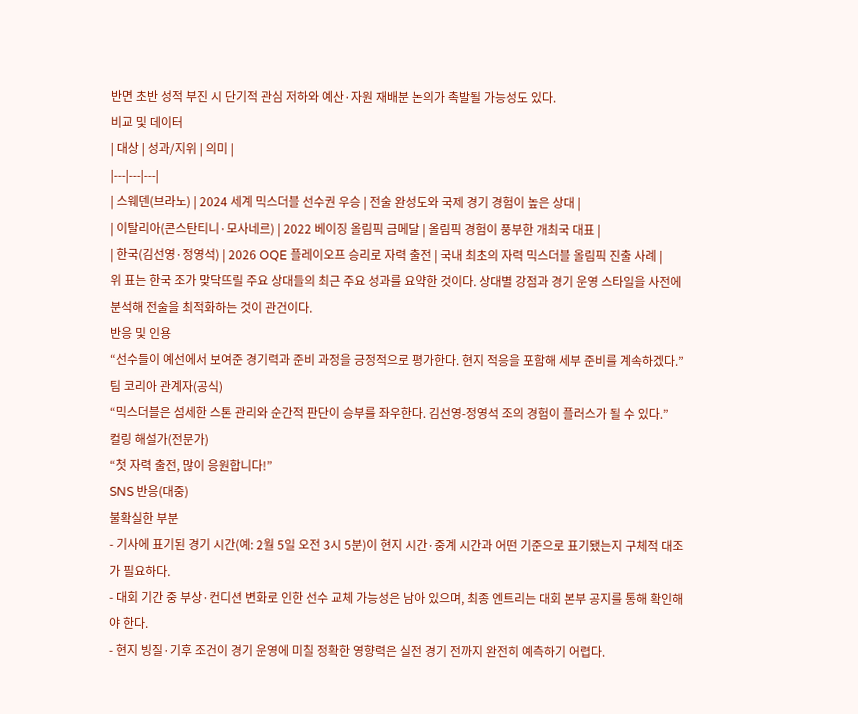반면 초반 성적 부진 시 단기적 관심 저하와 예산·자원 재배분 논의가 촉발될 가능성도 있다.
비교 및 데이터
| 대상 | 성과/지위 | 의미 |
|---|---|---|
| 스웨덴(브라노) | 2024 세계 믹스더블 선수권 우승 | 전술 완성도와 국제 경기 경험이 높은 상대 |
| 이탈리아(콘스탄티니·모사네르) | 2022 베이징 올림픽 금메달 | 올림픽 경험이 풍부한 개최국 대표 |
| 한국(김선영·정영석) | 2026 OQE 플레이오프 승리로 자력 출전 | 국내 최초의 자력 믹스더블 올림픽 진출 사례 |
위 표는 한국 조가 맞닥뜨릴 주요 상대들의 최근 주요 성과를 요약한 것이다. 상대별 강점과 경기 운영 스타일을 사전에 분석해 전술을 최적화하는 것이 관건이다.
반응 및 인용
“선수들이 예선에서 보여준 경기력과 준비 과정을 긍정적으로 평가한다. 현지 적응을 포함해 세부 준비를 계속하겠다.”
팀 코리아 관계자(공식)
“믹스더블은 섬세한 스톤 관리와 순간적 판단이 승부를 좌우한다. 김선영-정영석 조의 경험이 플러스가 될 수 있다.”
컬링 해설가(전문가)
“첫 자력 출전, 많이 응원합니다!”
SNS 반응(대중)
불확실한 부분
- 기사에 표기된 경기 시간(예: 2월 5일 오전 3시 5분)이 현지 시간·중계 시간과 어떤 기준으로 표기됐는지 구체적 대조가 필요하다.
- 대회 기간 중 부상·컨디션 변화로 인한 선수 교체 가능성은 남아 있으며, 최종 엔트리는 대회 본부 공지를 통해 확인해야 한다.
- 현지 빙질·기후 조건이 경기 운영에 미칠 정확한 영향력은 실전 경기 전까지 완전히 예측하기 어렵다.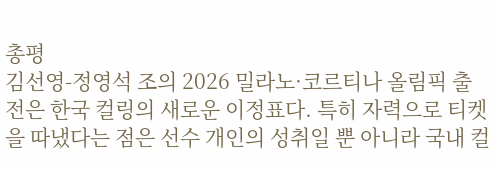총평
김선영-정영석 조의 2026 밀라노·코르티나 올림픽 출전은 한국 컬링의 새로운 이정표다. 특히 자력으로 티켓을 따냈다는 점은 선수 개인의 성취일 뿐 아니라 국내 컬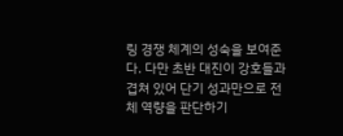링 경쟁 체계의 성숙을 보여준다. 다만 초반 대진이 강호들과 겹쳐 있어 단기 성과만으로 전체 역량을 판단하기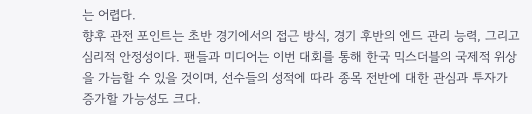는 어렵다.
향후 관전 포인트는 초반 경기에서의 접근 방식, 경기 후반의 엔드 관리 능력, 그리고 심리적 안정성이다. 팬들과 미디어는 이번 대회를 통해 한국 믹스더블의 국제적 위상을 가늠할 수 있을 것이며, 선수들의 성적에 따라 종목 전반에 대한 관심과 투자가 증가할 가능성도 크다.